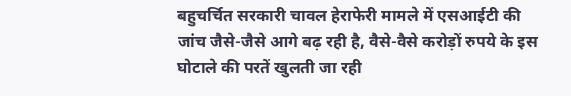बहुचर्चित सरकारी चावल हेराफेरी मामले में एसआईटी की जांच जैसे-जैसे आगे बढ़ रही है, वैसे-वैसे करोड़ों रुपये के इस घोटाले की परतें खुलती जा रही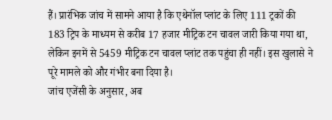हैं। प्रारंभिक जांच में सामने आया है कि एथेनॉल प्लांट के लिए 111 ट्रकों की 183 ट्रिप के माध्यम से करीब 17 हजार मीट्रिक टन चावल जारी किया गया था, लेकिन इनमें से 5459 मीट्रिक टन चावल प्लांट तक पहुंचा ही नहीं। इस खुलासे ने पूरे मामले को और गंभीर बना दिया है।
जांच एजेंसी के अनुसार, अब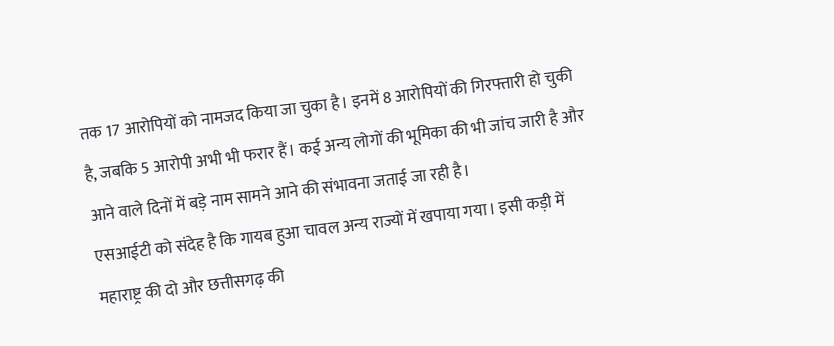तक 17 आरोपियों को नामजद किया जा चुका है। इनमें 8 आरोपियों की गिरफ्तारी हो चुकी है, जबकि 5 आरोपी अभी भी फरार हैं। कई अन्य लोगों की भूमिका की भी जांच जारी है और आने वाले दिनों में बड़े नाम सामने आने की संभावना जताई जा रही है।
एसआईटी को संदेह है कि गायब हुआ चावल अन्य राज्यों में खपाया गया। इसी कड़ी में महाराष्ट्र की दो और छत्तीसगढ़ की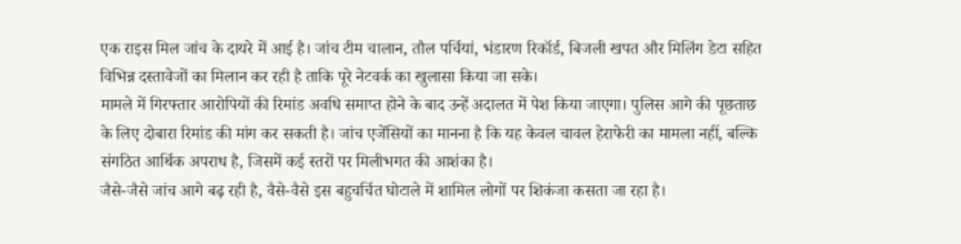एक राइस मिल जांच के दायरे में आई है। जांच टीम चालान, तौल पर्चियां, भंडारण रिकॉर्ड, बिजली खपत और मिलिंग डेटा सहित विभिन्न दस्तावेजों का मिलान कर रही है ताकि पूरे नेटवर्क का खुलासा किया जा सके।
मामले में गिरफ्तार आरोपियों की रिमांड अवधि समाप्त होने के बाद उन्हें अदालत में पेश किया जाएगा। पुलिस आगे की पूछताछ के लिए दोबारा रिमांड की मांग कर सकती है। जांच एजेंसियों का मानना है कि यह केवल चावल हेराफेरी का मामला नहीं, बल्कि संगठित आर्थिक अपराध है, जिसमें कई स्तरों पर मिलीभगत की आशंका है।
जैसे-जैसे जांच आगे बढ़ रही है, वैसे-वैसे इस बहुचर्चित घोटाले में शामिल लोगों पर शिकंजा कसता जा रहा है।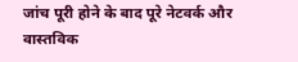जांच पूरी होने के बाद पूरे नेटवर्क और वास्तविक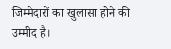जिम्मेदारों का खुलासा होने की उम्मीद है।